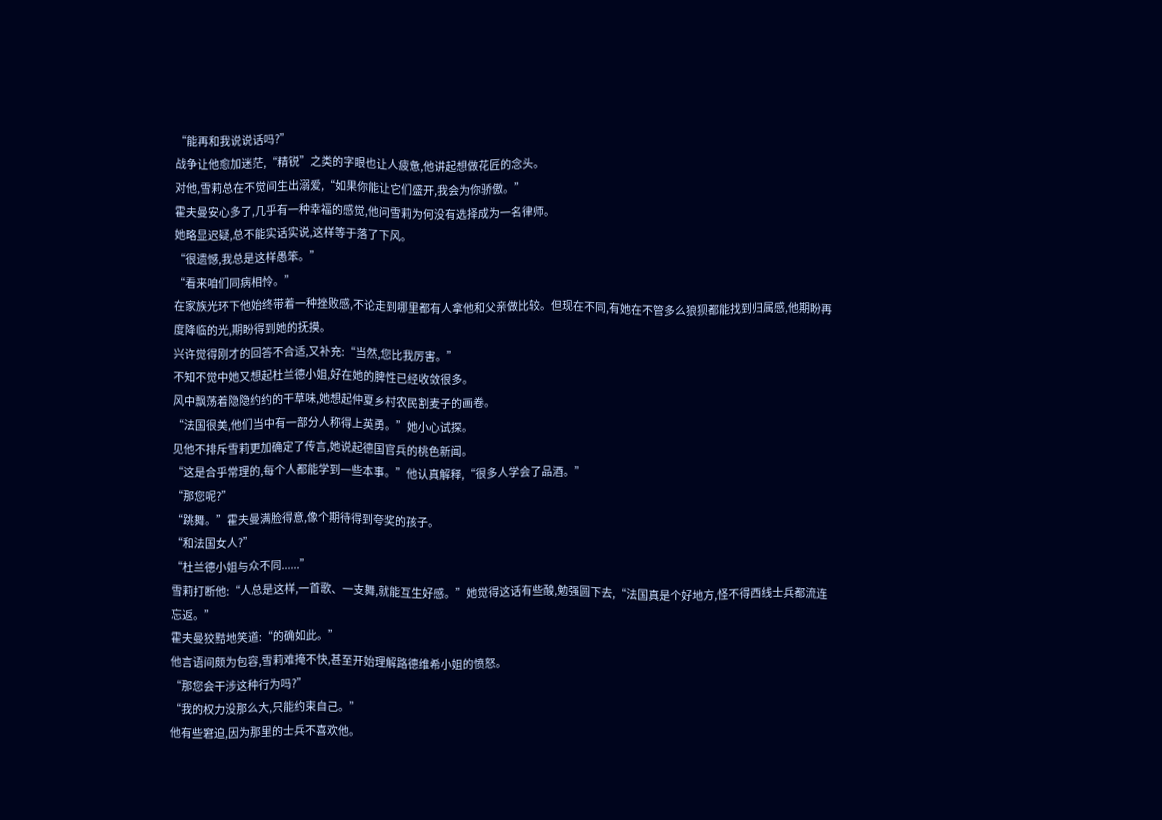“能再和我说说话吗?”
战争让他愈加迷茫,“精锐”之类的字眼也让人疲惫,他讲起想做花匠的念头。
对他,雪莉总在不觉间生出溺爱,“如果你能让它们盛开,我会为你骄傲。”
霍夫曼安心多了,几乎有一种幸福的感觉,他问雪莉为何没有选择成为一名律师。
她略显迟疑,总不能实话实说,这样等于落了下风。
“很遗憾,我总是这样愚笨。”
“看来咱们同病相怜。”
在家族光环下他始终带着一种挫败感,不论走到哪里都有人拿他和父亲做比较。但现在不同,有她在不管多么狼狈都能找到归属感,他期盼再度降临的光,期盼得到她的抚摸。
兴许觉得刚才的回答不合适,又补充:“当然,您比我厉害。”
不知不觉中她又想起杜兰德小姐,好在她的脾性已经收敛很多。
风中飘荡着隐隐约约的干草味,她想起仲夏乡村农民割麦子的画卷。
“法国很美,他们当中有一部分人称得上英勇。”她小心试探。
见他不排斥雪莉更加确定了传言,她说起德国官兵的桃色新闻。
“这是合乎常理的,每个人都能学到一些本事。”他认真解释,“很多人学会了品酒。”
“那您呢?”
“跳舞。”霍夫曼满脸得意,像个期待得到夸奖的孩子。
“和法国女人?”
“杜兰德小姐与众不同......”
雪莉打断他:“人总是这样,一首歌、一支舞,就能互生好感。”她觉得这话有些酸,勉强圆下去,“法国真是个好地方,怪不得西线士兵都流连忘返。”
霍夫曼狡黠地笑道:“的确如此。”
他言语间颇为包容,雪莉难掩不快,甚至开始理解路德维希小姐的愤怒。
“那您会干涉这种行为吗?”
“我的权力没那么大,只能约束自己。”
他有些窘迫,因为那里的士兵不喜欢他。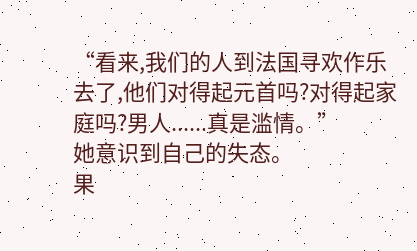“看来,我们的人到法国寻欢作乐去了,他们对得起元首吗?对得起家庭吗?男人......真是滥情。”
她意识到自己的失态。
果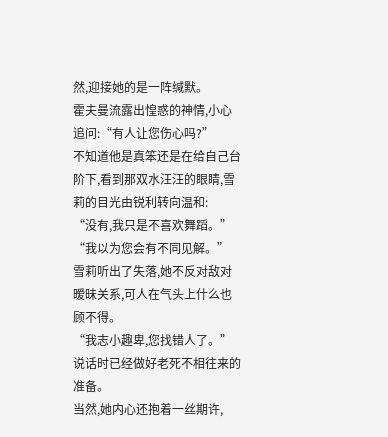然,迎接她的是一阵缄默。
霍夫曼流露出惶惑的神情,小心追问:“有人让您伤心吗?”
不知道他是真笨还是在给自己台阶下,看到那双水汪汪的眼睛,雪莉的目光由锐利转向温和:
“没有,我只是不喜欢舞蹈。”
“我以为您会有不同见解。”
雪莉听出了失落,她不反对敌对暧昧关系,可人在气头上什么也顾不得。
“我志小趣卑,您找错人了。”
说话时已经做好老死不相往来的准备。
当然,她内心还抱着一丝期许,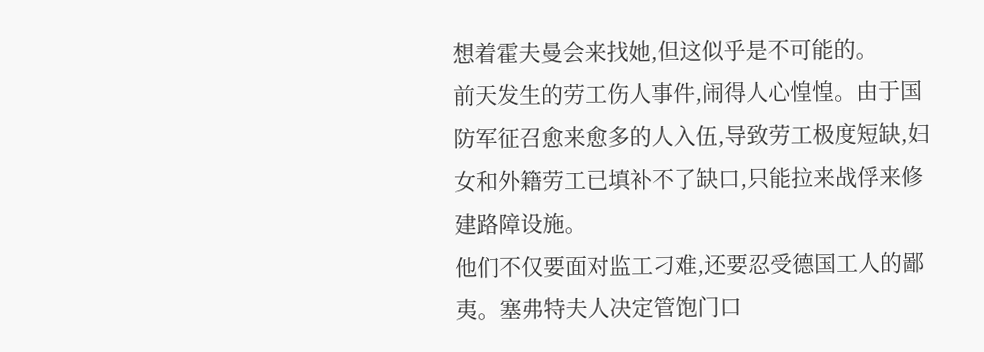想着霍夫曼会来找她,但这似乎是不可能的。
前天发生的劳工伤人事件,闹得人心惶惶。由于国防军征召愈来愈多的人入伍,导致劳工极度短缺,妇女和外籍劳工已填补不了缺口,只能拉来战俘来修建路障设施。
他们不仅要面对监工刁难,还要忍受德国工人的鄙夷。塞弗特夫人决定管饱门口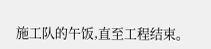施工队的午饭,直至工程结束。